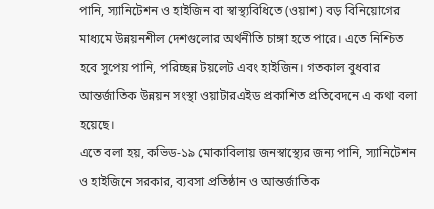পানি, স্যানিটেশন ও হাইজিন বা স্বাস্থ্যবিধিতে (ওয়াশ) বড় বিনিয়োগের মাধ্যমে উন্নয়নশীল দেশগুলোর অর্থনীতি চাঙ্গা হতে পারে। এতে নিশ্চিত হবে সুপেয় পানি, পরিচ্ছন্ন টয়লেট এবং হাইজিন। গতকাল বুধবার আন্তর্জাতিক উন্নয়ন সংস্থা ওয়াটারএইড প্রকাশিত প্রতিবেদনে এ কথা বলা হয়েছে।
এতে বলা হয়, কভিড-১৯ মোকাবিলায় জনস্বাস্থ্যের জন্য পানি, স্যানিটেশন ও হাইজিনে সরকার, ব্যবসা প্রতিষ্ঠান ও আন্তর্জাতিক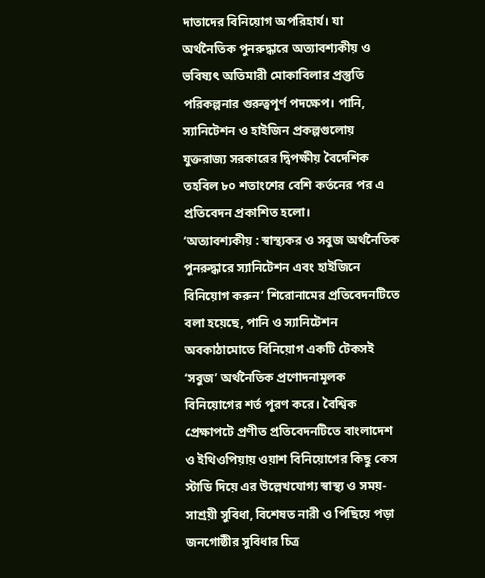দাতাদের বিনিয়োগ অপরিহার্য। যা অর্থনৈতিক পুনরুদ্ধারে অত্যাবশ্যকীয় ও ভবিষ্যৎ অতিমারী মোকাবিলার প্রস্তুতি পরিকল্পনার গুরুত্বপূর্ণ পদক্ষেপ। পানি, স্যানিটেশন ও হাইজিন প্রকল্পগুলোয় যুক্তরাজ্য সরকারের দ্বিপক্ষীয় বৈদেশিক তহবিল ৮০ শতাংশের বেশি কর্তনের পর এ প্রতিবেদন প্রকাশিত হলো।
‘অত্যাবশ্যকীয় : স্বাস্থ্যকর ও সবুজ অর্থনৈতিক পুনরুদ্ধারে স্যানিটেশন এবং হাইজিনে বিনিয়োগ করুন’ শিরোনামের প্রতিবেদনটিতে বলা হয়েছে, পানি ও স্যানিটেশন অবকাঠামোতে বিনিয়োগ একটি টেকসই ‘সবুজ’ অর্থনৈতিক প্রণোদনামূলক বিনিয়োগের শর্ত পূরণ করে। বৈশ্বিক প্রেক্ষাপটে প্রণীত প্রতিবেদনটিতে বাংলাদেশ ও ইথিওপিয়ায় ওয়াশ বিনিয়োগের কিছু কেস স্টাডি দিয়ে এর উল্লেখযোগ্য স্বাস্থ্য ও সময়-সাশ্রয়ী সুবিধা, বিশেষত নারী ও পিছিয়ে পড়া জনগোষ্ঠীর সুবিধার চিত্র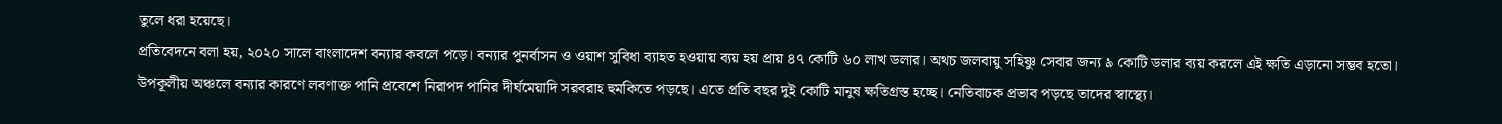তুলে ধরা হয়েছে।
প্রতিবেদনে বলা হয়, ২০২০ সালে বাংলাদেশ বন্যার কবলে পড়ে। বন্যার পুনর্বাসন ও ওয়াশ সুবিধা ব্যাহত হওয়ায় ব্যয় হয় প্রায় ৪৭ কোটি ৬০ লাখ ডলার। অথচ জলবায়ু সহিষ্ণু সেবার জন্য ৯ কোটি ডলার ব্যয় করলে এই ক্ষতি এড়ানো সম্ভব হতো। উপকূলীয় অঞ্চলে বন্যার কারণে লবণাক্ত পানি প্রবেশে নিরাপদ পানির দীর্ঘমেয়াদি সরবরাহ হুমকিতে পড়ছে। এতে প্রতি বছর দুই কোটি মানুষ ক্ষতিগ্রস্ত হচ্ছে। নেতিবাচক প্রভাব পড়ছে তাদের স্বাস্থ্যে।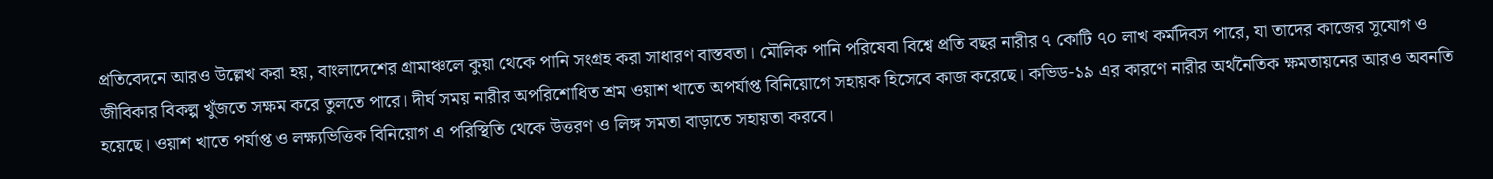প্রতিবেদনে আরও উল্লেখ করা হয়, বাংলাদেশের গ্রামাঞ্চলে কুয়া থেকে পানি সংগ্রহ করা সাধারণ বাস্তবতা। মৌলিক পানি পরিষেবা বিশ্বে প্রতি বছর নারীর ৭ কোটি ৭০ লাখ কর্মদিবস পারে, যা তাদের কাজের সুযোগ ও জীবিকার বিকল্প খুঁজতে সক্ষম করে তুলতে পারে। দীর্ঘ সময় নারীর অপরিশোধিত শ্রম ওয়াশ খাতে অপর্যাপ্ত বিনিয়োগে সহায়ক হিসেবে কাজ করেছে। কভিড-১৯ এর কারণে নারীর অর্থনৈতিক ক্ষমতায়নের আরও অবনতি হয়েছে। ওয়াশ খাতে পর্যাপ্ত ও লক্ষ্যভিত্তিক বিনিয়োগ এ পরিস্থিতি থেকে উত্তরণ ও লিঙ্গ সমতা বাড়াতে সহায়তা করবে।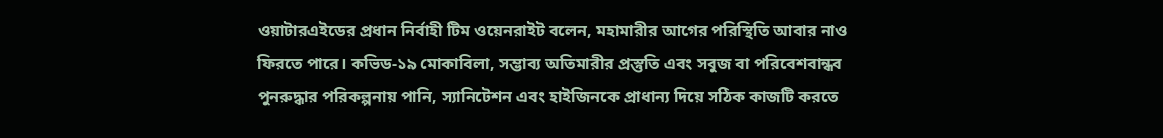ওয়াটারএইডের প্রধান নির্বাহী টিম ওয়েনরাইট বলেন, মহামারীর আগের পরিস্থিতি আবার নাও ফিরতে পারে। কভিড-১৯ মোকাবিলা, সম্ভাব্য অতিমারীর প্রস্তুতি এবং সবুজ বা পরিবেশবান্ধব পুনরুদ্ধার পরিকল্পনায় পানি, স্যানিটেশন এবং হাইজিনকে প্রাধান্য দিয়ে সঠিক কাজটি করতে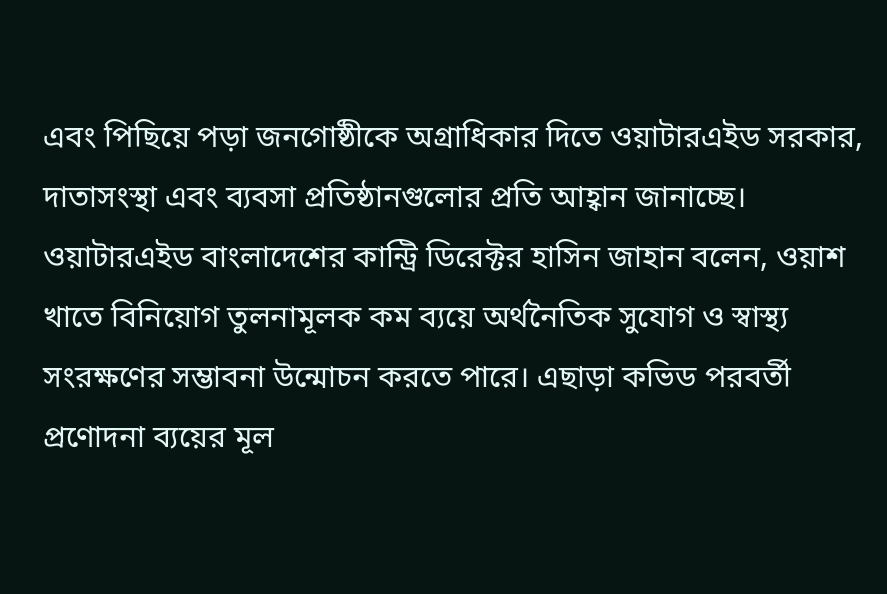এবং পিছিয়ে পড়া জনগোষ্ঠীকে অগ্রাধিকার দিতে ওয়াটারএইড সরকার, দাতাসংস্থা এবং ব্যবসা প্রতিষ্ঠানগুলোর প্রতি আহ্বান জানাচ্ছে। ওয়াটারএইড বাংলাদেশের কান্ট্রি ডিরেক্টর হাসিন জাহান বলেন, ওয়াশ খাতে বিনিয়োগ তুলনামূলক কম ব্যয়ে অর্থনৈতিক সুযোগ ও স্বাস্থ্য সংরক্ষণের সম্ভাবনা উন্মোচন করতে পারে। এছাড়া কভিড পরবর্তী প্রণোদনা ব্যয়ের মূল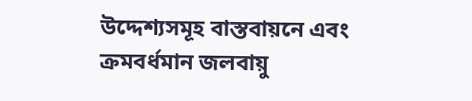উদ্দেশ্যসমূহ বাস্তবায়নে এবং ক্রমবর্ধমান জলবায়ু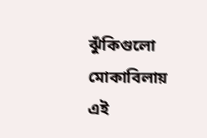ঝুঁকিগুলো মোকাবিলায় এই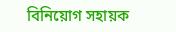বিনিয়োগ সহায়ক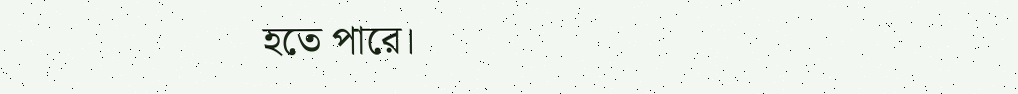হতে পারে।